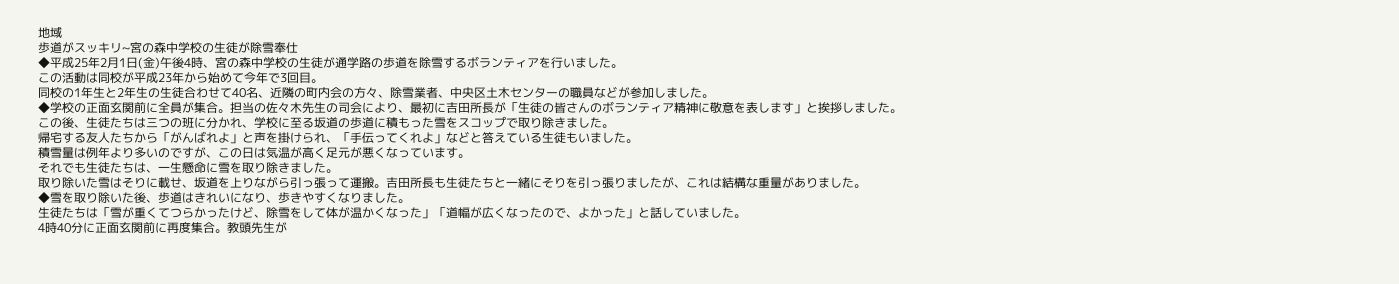地域
歩道がスッキリ~宮の森中学校の生徒が除雪奉仕
◆平成25年2月1日(金)午後4時、宮の森中学校の生徒が通学路の歩道を除雪するボランティアを行いました。
この活動は同校が平成23年から始めて今年で3回目。
同校の1年生と2年生の生徒合わせて40名、近隣の町内会の方々、除雪業者、中央区土木センターの職員などが参加しました。
◆学校の正面玄関前に全員が集合。担当の佐々木先生の司会により、最初に吉田所長が「生徒の皆さんのボランティア精神に敬意を表します」と挨拶しました。
この後、生徒たちは三つの班に分かれ、学校に至る坂道の歩道に積もった雪をスコップで取り除きました。
帰宅する友人たちから「がんばれよ」と声を掛けられ、「手伝ってくれよ」などと答えている生徒もいました。
積雪量は例年より多いのですが、この日は気温が高く足元が悪くなっています。
それでも生徒たちは、一生懸命に雪を取り除きました。
取り除いた雪はそりに載せ、坂道を上りながら引っ張って運搬。吉田所長も生徒たちと一緒にそりを引っ張りましたが、これは結構な重量がありました。
◆雪を取り除いた後、歩道はきれいになり、歩きやすくなりました。
生徒たちは「雪が重くてつらかったけど、除雪をして体が温かくなった」「道幅が広くなったので、よかった」と話していました。
4時40分に正面玄関前に再度集合。教頭先生が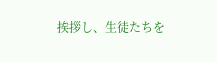挨拶し、生徒たちを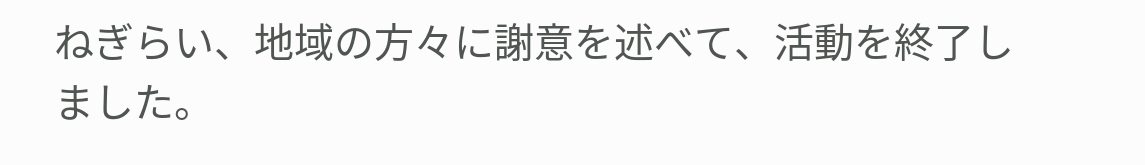ねぎらい、地域の方々に謝意を述べて、活動を終了しました。